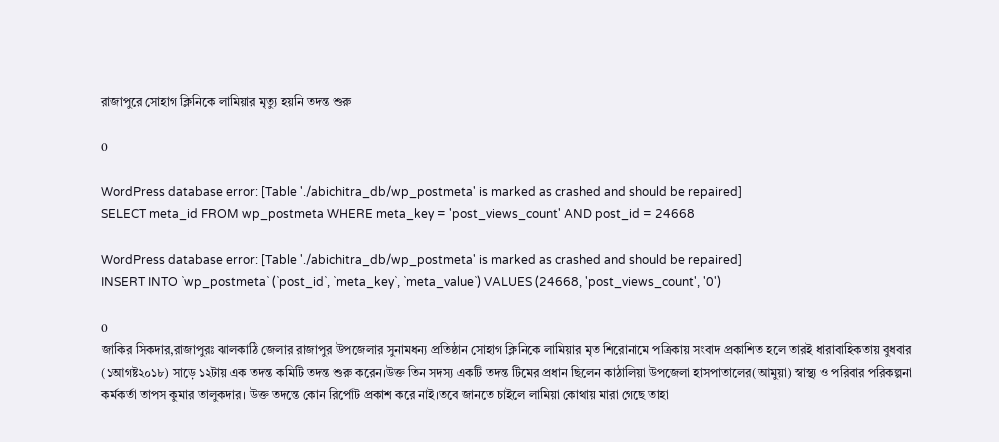রাজাপুরে সোহাগ ক্লিনিকে লামিয়ার মৃত্যু হয়নি তদন্ত শুরু

0

WordPress database error: [Table './abichitra_db/wp_postmeta' is marked as crashed and should be repaired]
SELECT meta_id FROM wp_postmeta WHERE meta_key = 'post_views_count' AND post_id = 24668

WordPress database error: [Table './abichitra_db/wp_postmeta' is marked as crashed and should be repaired]
INSERT INTO `wp_postmeta` (`post_id`, `meta_key`, `meta_value`) VALUES (24668, 'post_views_count', '0')

0
জাকির সিকদার,রাজাপুরঃ ঝালকাঠি জেলার রাজাপুর উপজেলার সুনামধন্য প্রতিষ্ঠান সোহাগ ক্লিনিকে লামিয়ার মৃত শিরোনামে পত্রিকায় সংবাদ প্রকাশিত হলে তারই ধারাবাহিকতায় বুধবার (১আগষ্ট২০১৮) সাড়ে ১২টায় এক তদন্ত কমিটি তদন্ত শুরু করেন।উক্ত তিন সদস্য একটি তদন্ত টিমের প্রধান ছিলেন কাঠালিয়া উপজেলা হাসপাতালের(আমুয়া) স্বাস্থ্য ও পরিবার পরিকল্পনা কর্মকর্তা তাপস কুমার তালুকদার। উক্ত তদন্তে কোন রির্পোট প্রকাশ করে নাই।তবে জানতে চাইলে লামিয়া কোথায় মারা গেছে তাহা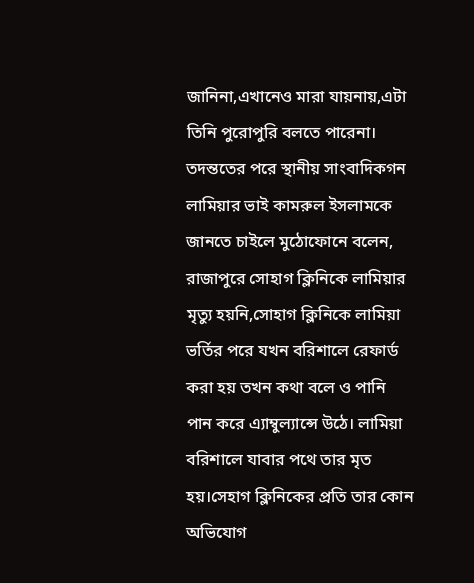জানিনা,এখানেও মারা যায়নায়,এটা তিনি পুরোপুরি বলতে পারেনা। তদন্ততের পরে স্থানীয় সাংবাদিকগন লামিয়ার ভাই কামরুল ইসলামকে জানতে চাইলে মুঠোফোনে বলেন, রাজাপুরে সোহাগ ক্লিনিকে লামিয়ার মৃত্যু হয়নি,সোহাগ ক্লিনিকে লামিয়া ভর্তির পরে যখন বরিশালে রেফার্ড করা হয় তখন কথা বলে ও পানি পান করে এ্যাম্বুল্যান্সে উঠে। লামিয়া বরিশালে যাবার পথে তার মৃত হয়।সেহাগ ক্লিনিকের প্রতি তার কোন অভিযোগ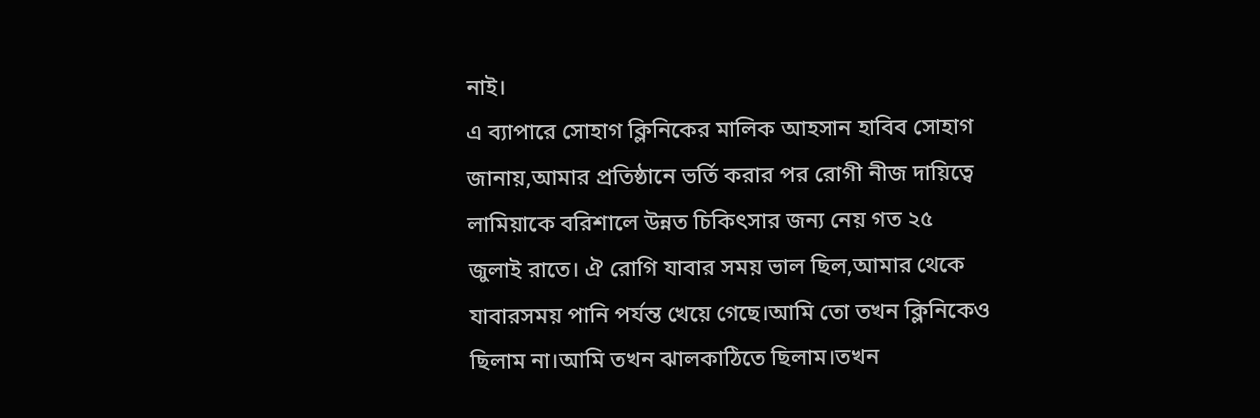নাই।
এ ব্যাপারে সোহাগ ক্লিনিকের মালিক আহসান হাবিব সোহাগ জানায়,আমার প্রতিষ্ঠানে ভর্তি করার পর রোগী নীজ দায়িত্বে লামিয়াকে বরিশালে উন্নত চিকিৎসার জন্য নেয় গত ২৫ জুলাই রাতে। ঐ রোগি যাবার সময় ভাল ছিল,আমার থেকে যাবারসময় পানি পর্যন্ত খেয়ে গেছে।আমি তো তখন ক্লিনিকেও ছিলাম না।আমি তখন ঝালকাঠিতে ছিলাম।তখন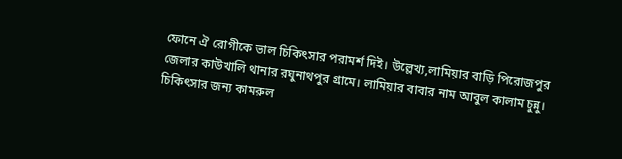ফোনে ঐ রোগীকে ভাল চিকিৎসার পরামর্শ দিই। উল্লেখ্য,লামিয়ার বাড়ি পিরোজপুর জেলার কাউখালি থানার রঘুনাথপুর গ্রামে। লামিয়ার বাবার নাম আবুল কালাম চুন্নু। চিকিৎসার জন্য কামরুল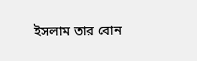ইসলাম তার বোন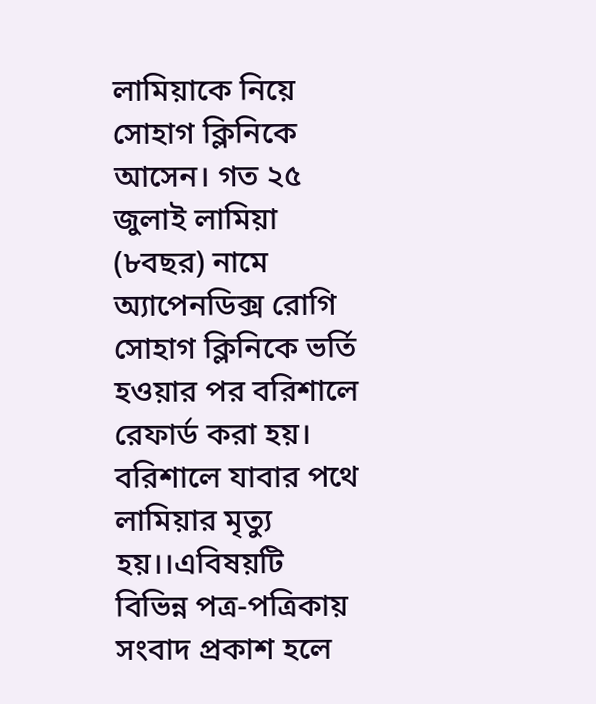লামিয়াকে নিয়ে সোহাগ ক্লিনিকে আসেন। গত ২৫ জুলাই লামিয়া (৮বছর) নামে অ্যাপেনডিক্স রোগি সোহাগ ক্লিনিকে ভর্তি হওয়ার পর বরিশালে রেফার্ড করা হয়। বরিশালে যাবার পথে লামিয়ার মৃত্যু হয়।।এবিষয়টি বিভিন্ন পত্র-পত্রিকায় সংবাদ প্রকাশ হলে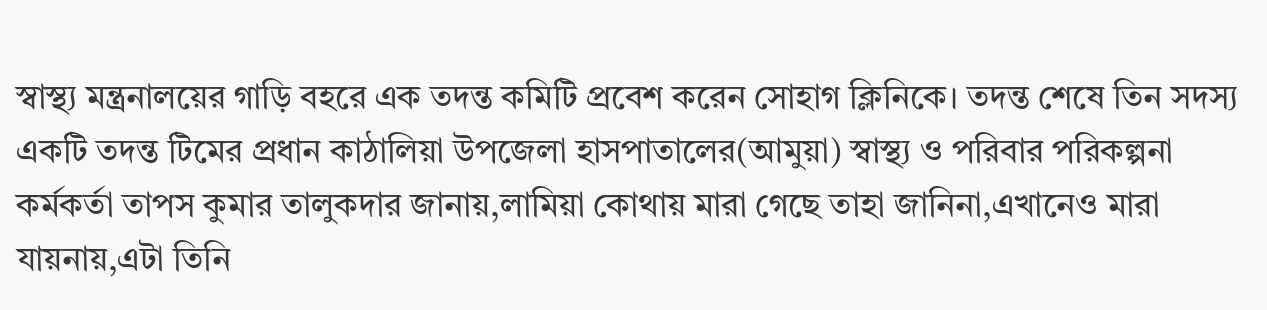স্বাস্থ্য মন্ত্রনালয়ের গাড়ি বহরে এক তদন্ত কমিটি প্রবেশ করেন সোহাগ ক্লিনিকে। তদন্ত শেষে তিন সদস্য একটি তদন্ত টিমের প্রধান কাঠালিয়া উপজেলা হাসপাতালের(আমুয়া) স্বাস্থ্য ও পরিবার পরিকল্পনা কর্মকর্তা তাপস কুমার তালুকদার জানায়,লামিয়া কোথায় মারা গেছে তাহা জানিনা,এখানেও মারা যায়নায়,এটা তিনি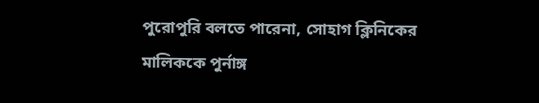পুরোপুরি বলতে পারেনা, সোহাগ ক্লিনিকের মালিককে পুর্নাঙ্গ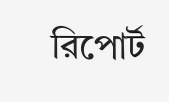রিপোর্ট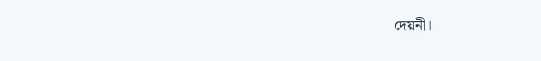দেয়নী।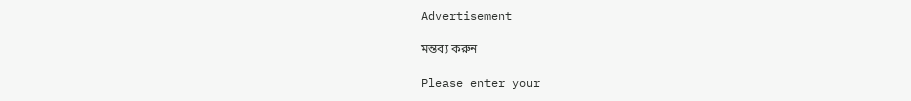Advertisement

মন্তব্য করুন

Please enter your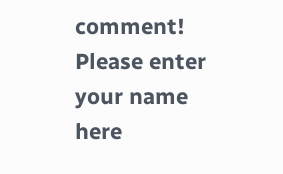comment!
Please enter your name here